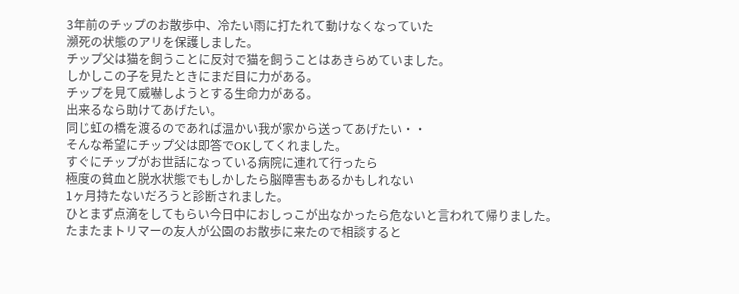3年前のチップのお散歩中、冷たい雨に打たれて動けなくなっていた
瀕死の状態のアリを保護しました。
チップ父は猫を飼うことに反対で猫を飼うことはあきらめていました。
しかしこの子を見たときにまだ目に力がある。
チップを見て威嚇しようとする生命力がある。
出来るなら助けてあげたい。
同じ虹の橋を渡るのであれば温かい我が家から送ってあげたい・・
そんな希望にチップ父は即答でOKしてくれました。
すぐにチップがお世話になっている病院に連れて行ったら
極度の貧血と脱水状態でもしかしたら脳障害もあるかもしれない
1ヶ月持たないだろうと診断されました。
ひとまず点滴をしてもらい今日中におしっこが出なかったら危ないと言われて帰りました。
たまたまトリマーの友人が公園のお散歩に来たので相談すると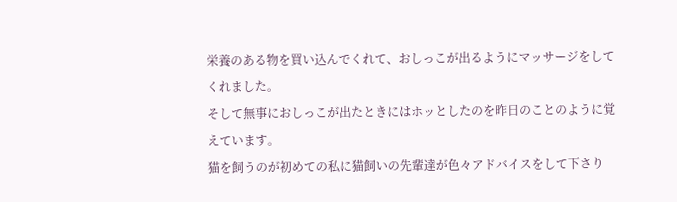栄養のある物を買い込んでくれて、おしっこが出るようにマッサージをしてくれました。
そして無事におしっこが出たときにはホッとしたのを昨日のことのように覚えています。
猫を飼うのが初めての私に猫飼いの先輩達が色々アドバイスをして下さり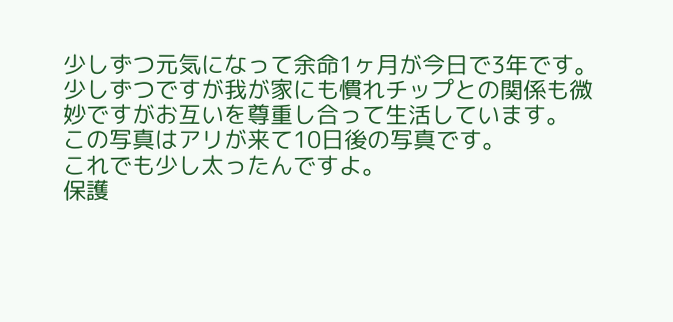少しずつ元気になって余命1ヶ月が今日で3年です。
少しずつですが我が家にも慣れチップとの関係も微妙ですがお互いを尊重し合って生活しています。
この写真はアリが来て10日後の写真です。
これでも少し太ったんですよ。
保護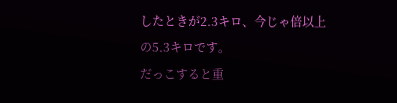したときが2.3キロ、今じゃ倍以上の5.3キロです。
だっこすると重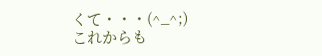くて・・・(^_^;)
これからも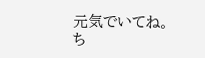元気でいてね。
ち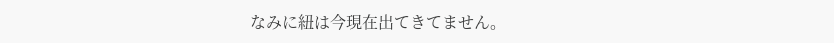なみに紐は今現在出てきてません。